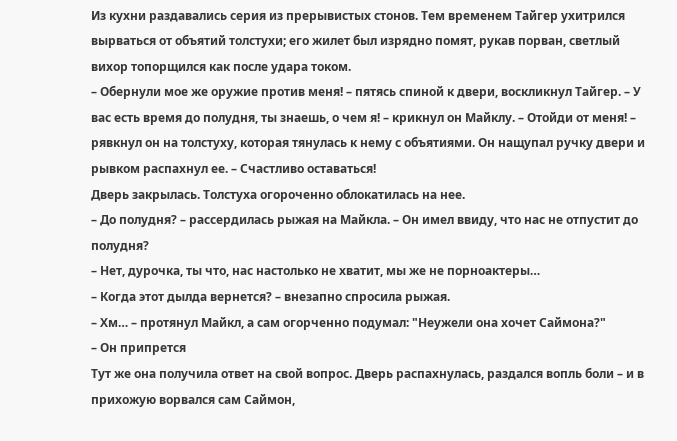Из кухни раздавались серия из прерывистых стонов. Тем временем Тайгер ухитрился вырваться от объятий толстухи; его жилет был изрядно помят, рукав порван, светлый вихор топорщился как после удара током.
– Обернули мое же оружие против меня! – пятясь спиной к двери, воскликнул Тайгер. – У вас есть время до полудня, ты знаешь, о чем я! – крикнул он Майклу. – Отойди от меня! – рявкнул он на толстуху, которая тянулась к нему с объятиями. Он нащупал ручку двери и рывком распахнул ее. – Счастливо оставаться!
Дверь закрылась. Толстуха огороченно облокатилась на нее.
– До полудня? – рассердилась рыжая на Майкла. – Он имел ввиду, что нас не отпустит до полудня?
– Нет, дурочка, ты что, нас настолько не хватит, мы же не порноактеры…
– Когда этот дылда вернется? – внезапно спросила рыжая.
– Хм… – протянул Майкл, а сам огорченно подумал: "Неужели она хочет Саймона?"
– Он припрется
Тут же она получила ответ на свой вопрос. Дверь распахнулась, раздался вопль боли – и в прихожую ворвался сам Саймон,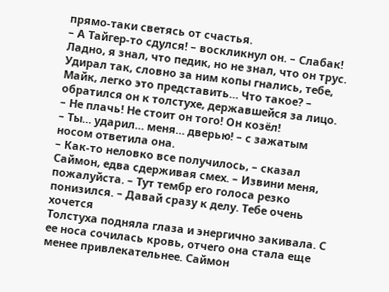прямо-таки светясь от счастья.
– А Тайгер-то сдулся! – воскликнул он. – Слабак! Ладно, я знал, что педик, но не знал, что он трус. Удирал так, словно за ним копы гнались, тебе, Майк, легко это представить… Что такое? – обратился он к толстухе, державшейся за лицо. – Не плачь! Не стоит он того! Он козёл!
– Ты… ударил… меня… дверью! – с зажатым носом ответила она.
– Как-то неловко все получилось, – сказал Саймон, едва сдерживая смех. – Извини меня, пожалуйста. – Тут тембр его голоса резко понизился. – Давай сразу к делу. Тебе очень хочется
Толстуха подняла глаза и энергично закивала. С ее носа сочилась кровь, отчего она стала еще менее привлекательнее. Саймон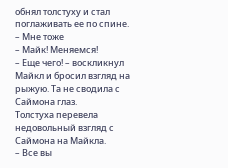обнял толстуху и стал поглаживать ее по спине.
– Мне тоже
– Майк! Меняемся!
– Еще чего! – воскликнул Майкл и бросил взгляд на рыжую. Та не сводила с Саймона глаз.
Толстуха перевела недовольный взгляд с Саймона на Майкла.
– Все вы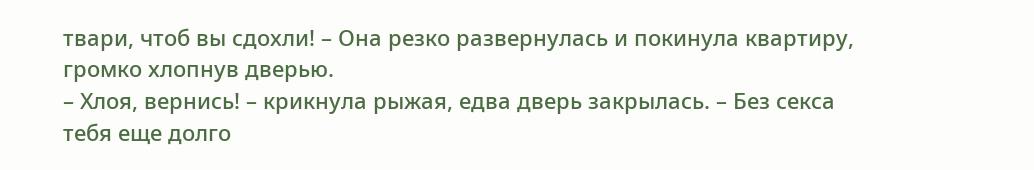твари, чтоб вы сдохли! – Она резко развернулась и покинула квартиру, громко хлопнув дверью.
– Хлоя, вернись! – крикнула рыжая, едва дверь закрылась. – Без секса тебя еще долго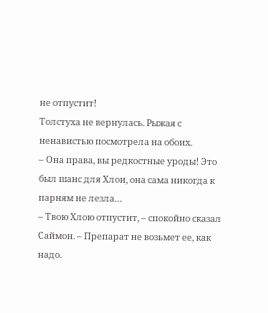не отпустит!
Толстуха не вернулась. Рыжая с ненавистью посмотрела на обоих.
– Она права, вы редкостные уроды! Это был шанс для Хлои, она сама никогда к парням не лезла…
– Твою Хлою отпустит, – спокойно сказал Саймон. – Препарат не возьмет ее, как надо.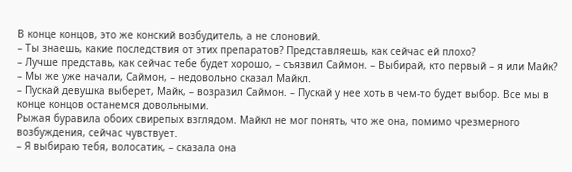В конце концов, это же конский возбудитель, а не слоновий.
– Ты знаешь, какие последствия от этих препаратов? Представляешь, как сейчас ей плохо?
– Лучше представь, как сейчас тебе будет хорошо, – съязвил Саймон. – Выбирай, кто первый – я или Майк?
– Мы же уже начали, Саймон, – недовольно сказал Майкл.
– Пускай девушка выберет, Майк, – возразил Саймон. – Пускай у нее хоть в чем-то будет выбор. Все мы в конце концов останемся довольными.
Рыжая буравила обоих свирепых взглядом. Майкл не мог понять, что же она, помимо чрезмерного возбуждения, сейчас чувствует.
– Я выбираю тебя, волосатик, – сказала она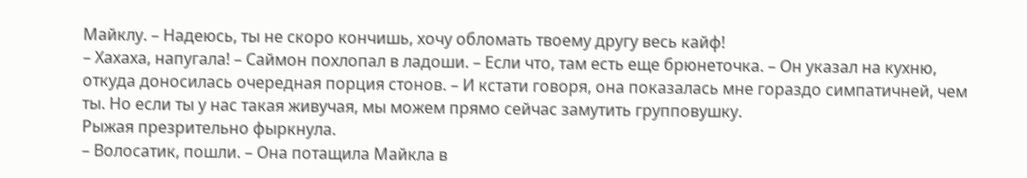Майклу. – Надеюсь, ты не скоро кончишь, хочу обломать твоему другу весь кайф!
– Хахаха, напугала! – Саймон похлопал в ладоши. – Если что, там есть еще брюнеточка. – Он указал на кухню, откуда доносилась очередная порция стонов. – И кстати говоря, она показалась мне гораздо симпатичней, чем ты. Но если ты у нас такая живучая, мы можем прямо сейчас замутить групповушку.
Рыжая презрительно фыркнула.
– Волосатик, пошли. – Она потащила Майкла в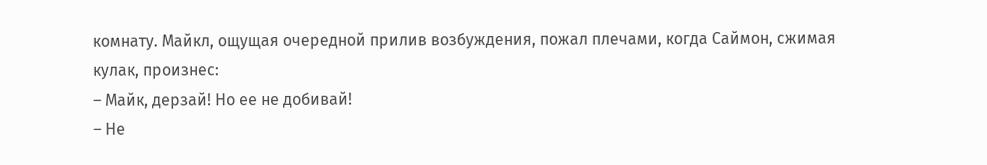комнату. Майкл, ощущая очередной прилив возбуждения, пожал плечами, когда Саймон, сжимая кулак, произнес:
– Майк, дерзай! Но ее не добивай!
– Не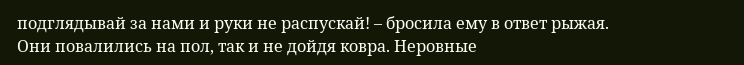подглядывай за нами и руки не распускай! – бросила ему в ответ рыжая.
Они повалились на пол, так и не дойдя ковра. Неровные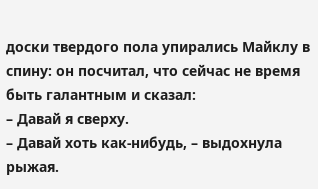доски твердого пола упирались Майклу в спину: он посчитал, что сейчас не время быть галантным и сказал:
– Давай я сверху.
– Давай хоть как-нибудь, – выдохнула рыжая.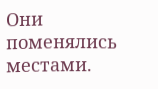Они поменялись местами.